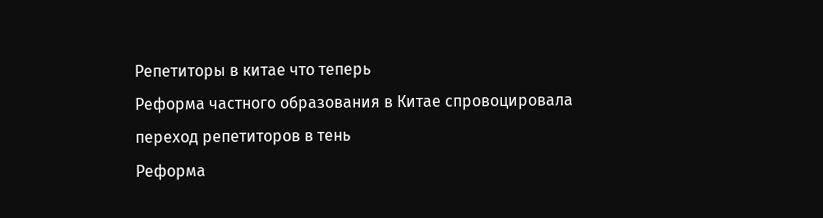Репетиторы в китае что теперь
Реформа частного образования в Китае спровоцировала переход репетиторов в тень
Реформа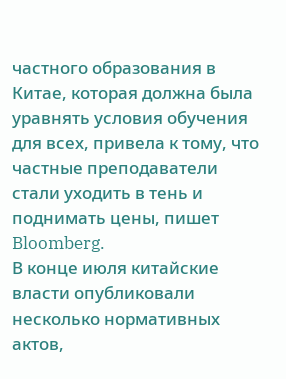частного образования в Китае, которая должна была уравнять условия обучения для всех, привела к тому, что частные преподаватели стали уходить в тень и поднимать цены, пишет Bloomberg.
В конце июля китайские власти опубликовали несколько нормативных актов,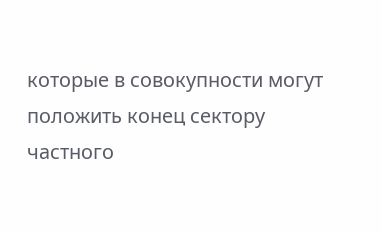которые в совокупности могут положить конец сектору частного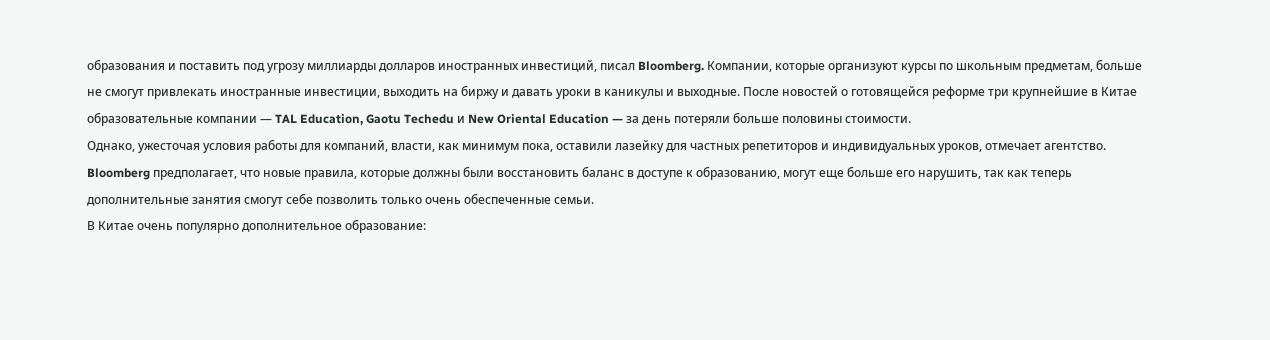образования и поставить под угрозу миллиарды долларов иностранных инвестиций, писал Bloomberg. Компании, которые организуют курсы по школьным предметам, больше не смогут привлекать иностранные инвестиции, выходить на биржу и давать уроки в каникулы и выходные. После новостей о готовящейся реформе три крупнейшие в Китае образовательные компании — TAL Education, Gaotu Techedu и New Oriental Education — за день потеряли больше половины стоимости.
Однако, ужесточая условия работы для компаний, власти, как минимум пока, оставили лазейку для частных репетиторов и индивидуальных уроков, отмечает агентство. Bloomberg предполагает, что новые правила, которые должны были восстановить баланс в доступе к образованию, могут еще больше его нарушить, так как теперь дополнительные занятия смогут себе позволить только очень обеспеченные семьи.
В Китае очень популярно дополнительное образование: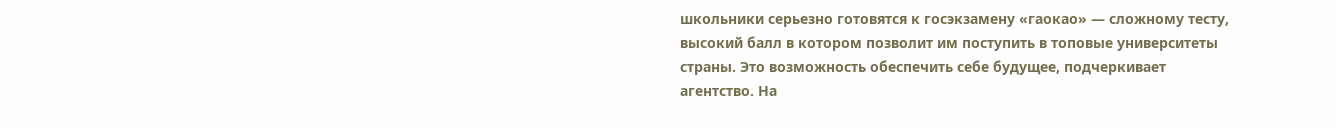школьники серьезно готовятся к госэкзамену «гаокао» — сложному тесту, высокий балл в котором позволит им поступить в топовые университеты страны. Это возможность обеспечить себе будущее, подчеркивает агентство. На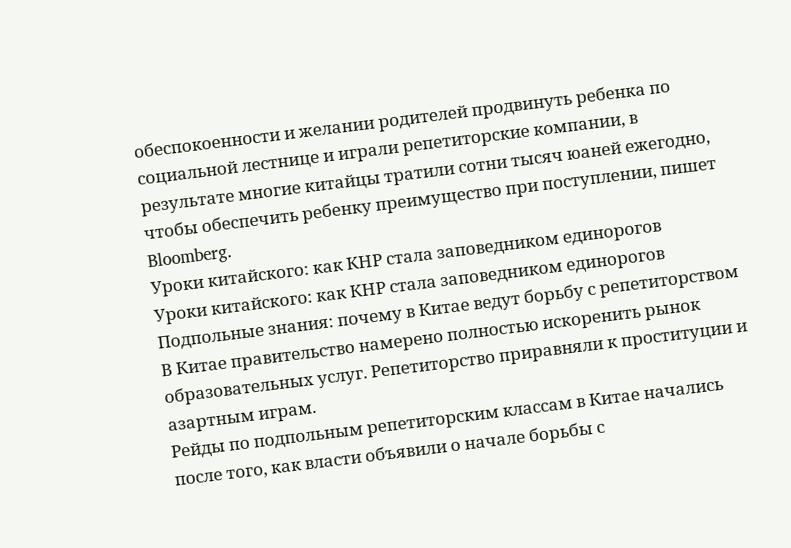обеспокоенности и желании родителей продвинуть ребенка по социальной лестнице и играли репетиторские компании, в результате многие китайцы тратили сотни тысяч юаней ежегодно, чтобы обеспечить ребенку преимущество при поступлении, пишет Bloomberg.
Уроки китайского: как КНР стала заповедником единорогов
Уроки китайского: как КНР стала заповедником единорогов
Подпольные знания: почему в Китае ведут борьбу с репетиторством
В Китае правительство намерено полностью искоренить рынок образовательных услуг. Репетиторство приравняли к проституции и азартным играм.
Рейды по подпольным репетиторским классам в Китае начались после того, как власти объявили о начале борьбы с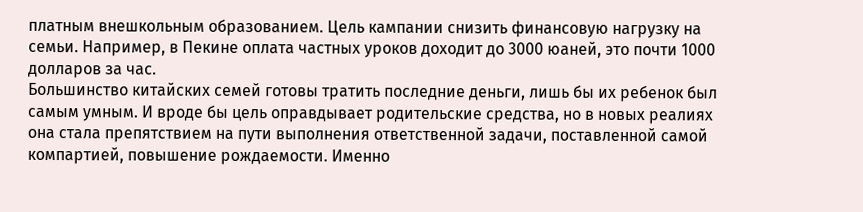платным внешкольным образованием. Цель кампании снизить финансовую нагрузку на семьи. Например, в Пекине оплата частных уроков доходит до 3000 юаней, это почти 1000 долларов за час.
Большинство китайских семей готовы тратить последние деньги, лишь бы их ребенок был самым умным. И вроде бы цель оправдывает родительские средства, но в новых реалиях она стала препятствием на пути выполнения ответственной задачи, поставленной самой компартией, повышение рождаемости. Именно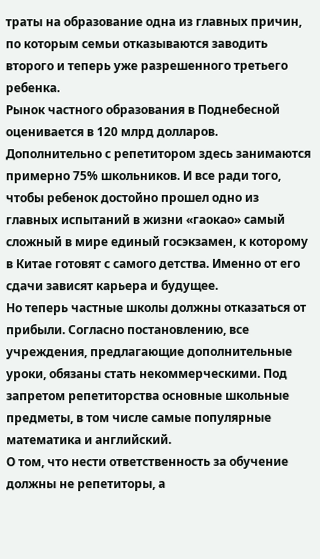траты на образование одна из главных причин, по которым семьи отказываются заводить второго и теперь уже разрешенного третьего ребенка.
Рынок частного образования в Поднебесной оценивается в 120 млрд долларов. Дополнительно с репетитором здесь занимаются примерно 75% школьников. И все ради того, чтобы ребенок достойно прошел одно из главных испытаний в жизни «гаокао» самый сложный в мире единый госэкзамен, к которому в Китае готовят с самого детства. Именно от его сдачи зависят карьера и будущее.
Но теперь частные школы должны отказаться от прибыли. Согласно постановлению, все учреждения, предлагающие дополнительные уроки, обязаны стать некоммерческими. Под запретом репетиторства основные школьные предметы, в том числе самые популярные математика и английский.
О том, что нести ответственность за обучение должны не репетиторы, а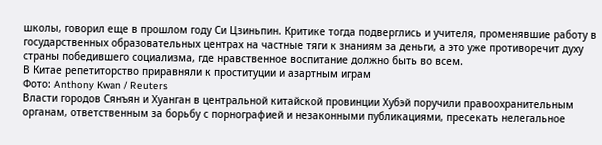школы, говорил еще в прошлом году Си Цзиньпин. Критике тогда подверглись и учителя, променявшие работу в государственных образовательных центрах на частные тяги к знаниям за деньги, а это уже противоречит духу страны победившего социализма, где нравственное воспитание должно быть во всем.
В Китае репетиторство приравняли к проституции и азартным играм
Фото: Anthony Kwan / Reuters
Власти городов Сянъян и Хуанган в центральной китайской провинции Хубэй поручили правоохранительным органам, ответственным за борьбу с порнографией и незаконными публикациями, пресекать нелегальное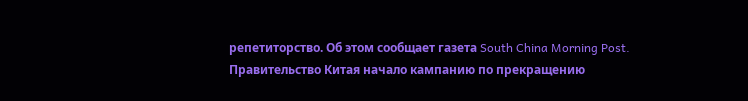репетиторство. Об этом сообщает газета South China Morning Post.
Правительство Китая начало кампанию по прекращению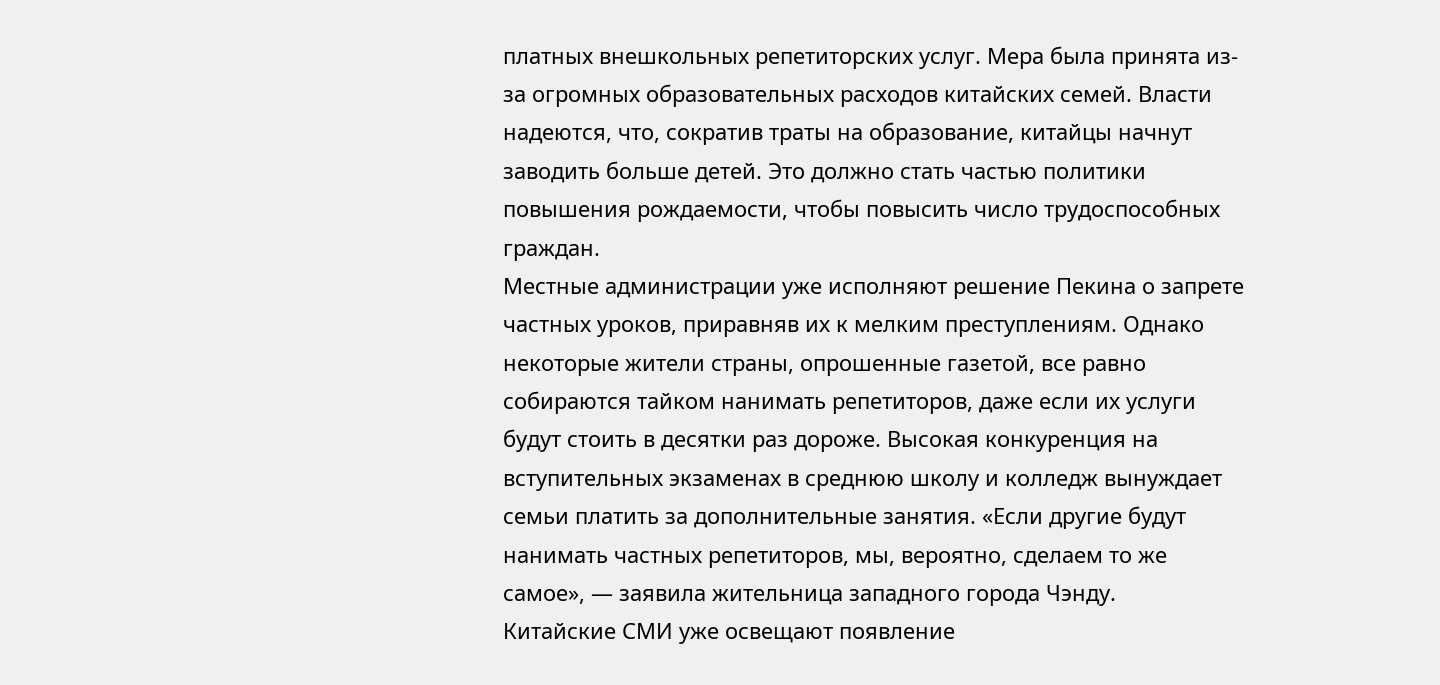платных внешкольных репетиторских услуг. Мера была принята из-за огромных образовательных расходов китайских семей. Власти надеются, что, сократив траты на образование, китайцы начнут заводить больше детей. Это должно стать частью политики повышения рождаемости, чтобы повысить число трудоспособных граждан.
Местные администрации уже исполняют решение Пекина о запрете частных уроков, приравняв их к мелким преступлениям. Однако некоторые жители страны, опрошенные газетой, все равно собираются тайком нанимать репетиторов, даже если их услуги будут стоить в десятки раз дороже. Высокая конкуренция на вступительных экзаменах в среднюю школу и колледж вынуждает семьи платить за дополнительные занятия. «Если другие будут нанимать частных репетиторов, мы, вероятно, сделаем то же самое», — заявила жительница западного города Чэнду.
Китайские СМИ уже освещают появление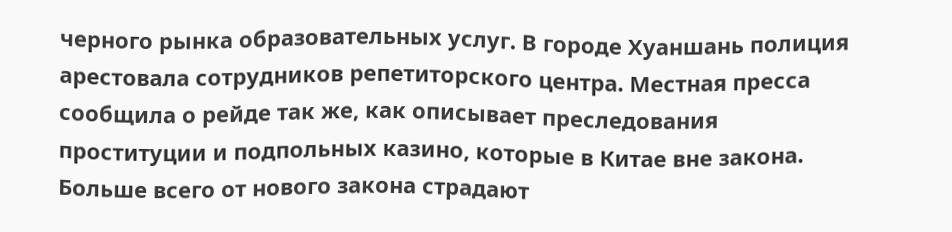черного рынка образовательных услуг. В городе Хуаншань полиция арестовала сотрудников репетиторского центра. Местная пресса сообщила о рейде так же, как описывает преследования проституции и подпольных казино, которые в Китае вне закона.
Больше всего от нового закона страдают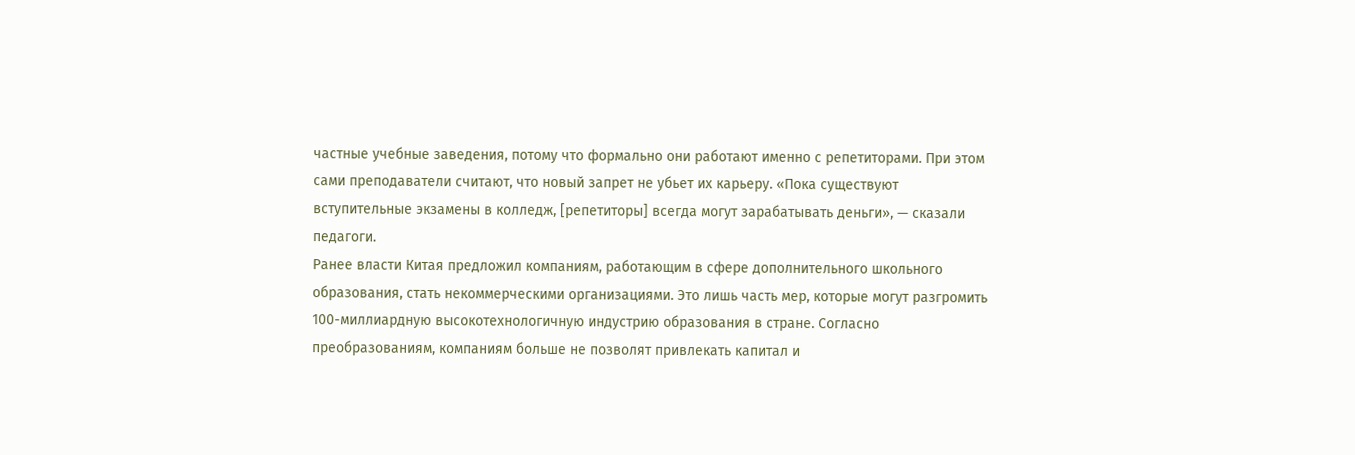частные учебные заведения, потому что формально они работают именно с репетиторами. При этом сами преподаватели считают, что новый запрет не убьет их карьеру. «Пока существуют вступительные экзамены в колледж, [репетиторы] всегда могут зарабатывать деньги», — сказали педагоги.
Ранее власти Китая предложил компаниям, работающим в сфере дополнительного школьного образования, стать некоммерческими организациями. Это лишь часть мер, которые могут разгромить 100-миллиардную высокотехнологичную индустрию образования в стране. Согласно преобразованиям, компаниям больше не позволят привлекать капитал и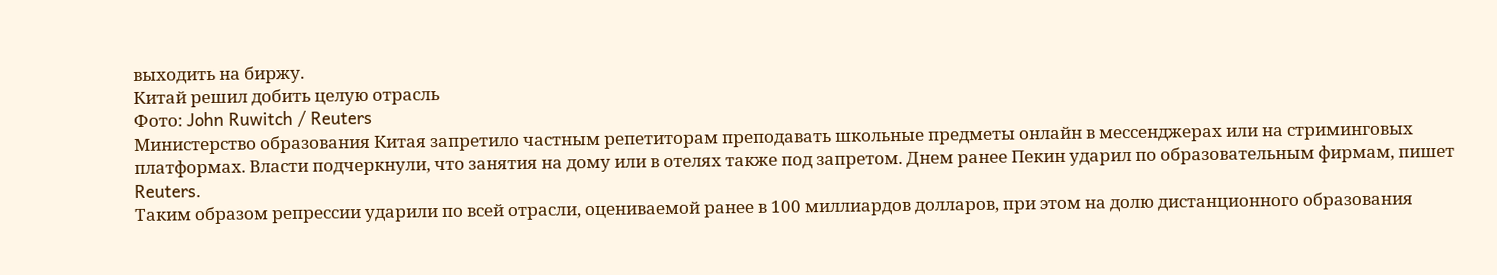выходить на биржу.
Китай решил добить целую отрасль
Фото: John Ruwitch / Reuters
Министерство образования Китая запретило частным репетиторам преподавать школьные предметы онлайн в мессенджерах или на стриминговых платформах. Власти подчеркнули, что занятия на дому или в отелях также под запретом. Днем ранее Пекин ударил по образовательным фирмам, пишет Reuters.
Таким образом репрессии ударили по всей отрасли, оцениваемой ранее в 100 миллиардов долларов, при этом на долю дистанционного образования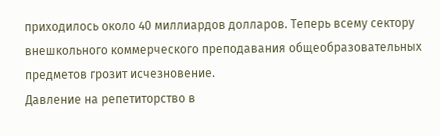приходилось около 40 миллиардов долларов. Теперь всему сектору внешкольного коммерческого преподавания общеобразовательных предметов грозит исчезновение.
Давление на репетиторство в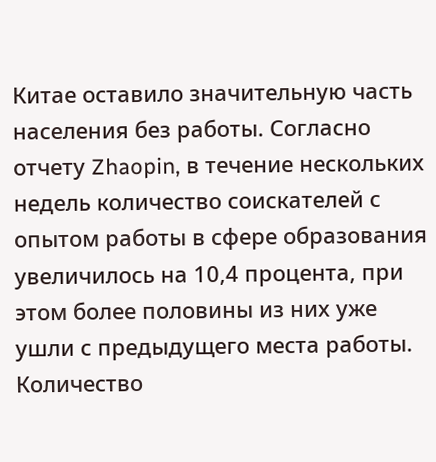Китае оставило значительную часть населения без работы. Согласно отчету Zhaopin, в течение нескольких недель количество соискателей с опытом работы в сфере образования увеличилось на 10,4 процента, при этом более половины из них уже ушли с предыдущего места работы. Количество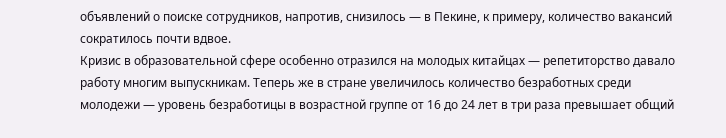объявлений о поиске сотрудников, напротив, снизилось — в Пекине, к примеру, количество вакансий сократилось почти вдвое.
Кризис в образовательной сфере особенно отразился на молодых китайцах — репетиторство давало работу многим выпускникам. Теперь же в стране увеличилось количество безработных среди молодежи — уровень безработицы в возрастной группе от 16 до 24 лет в три раза превышает общий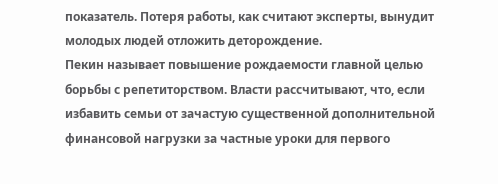показатель. Потеря работы, как считают эксперты, вынудит молодых людей отложить деторождение.
Пекин называет повышение рождаемости главной целью борьбы с репетиторством. Власти рассчитывают, что, если избавить семьи от зачастую существенной дополнительной финансовой нагрузки за частные уроки для первого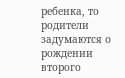ребенка, то родители задумаются о рождении второго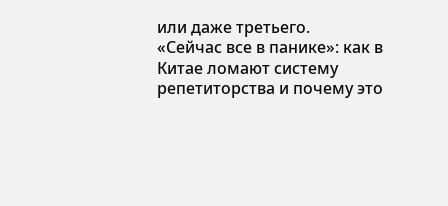или даже третьего.
«Сейчас все в панике»: как в Китае ломают систему репетиторства и почему это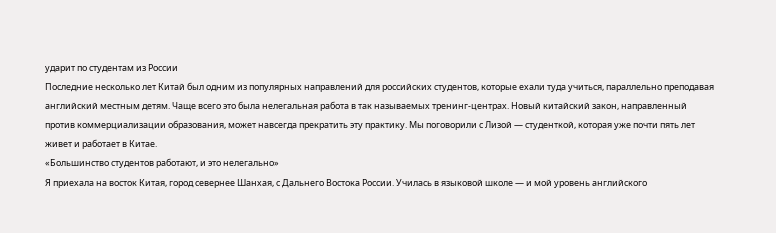ударит по студентам из России
Последние несколько лет Китай был одним из популярных направлений для российских студентов, которые ехали туда учиться, параллельно преподавая английский местным детям. Чаще всего это была нелегальная работа в так называемых тренинг-центрах. Новый китайский закон, направленный против коммерциализации образования, может навсегда прекратить эту практику. Мы поговорили с Лизой — студенткой, которая уже почти пять лет живет и работает в Китае.
«Большинство студентов работают, и это нелегально»
Я приехала на восток Китая, город севернее Шанхая, с Дальнего Востока России. Училась в языковой школе — и мой уровень английского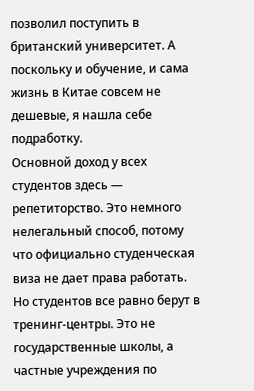позволил поступить в британский университет. А поскольку и обучение, и сама жизнь в Китае совсем не дешевые, я нашла себе подработку.
Основной доход у всех студентов здесь — репетиторство. Это немного нелегальный способ, потому что официально студенческая виза не дает права работать. Но студентов все равно берут в тренинг-центры. Это не государственные школы, а частные учреждения по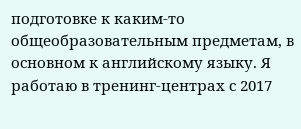подготовке к каким-то общеобразовательным предметам, в основном к английскому языку. Я работаю в тренинг-центрах с 2017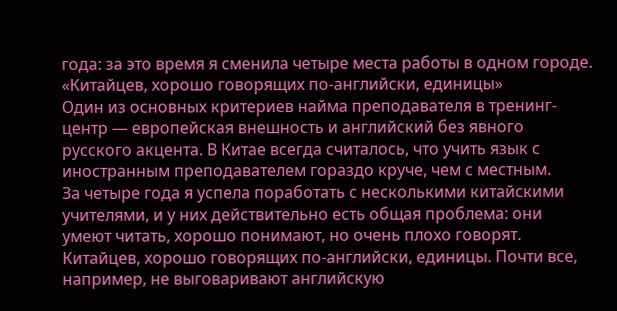года: за это время я сменила четыре места работы в одном городе.
«Китайцев, хорошо говорящих по-английски, единицы»
Один из основных критериев найма преподавателя в тренинг-центр — европейская внешность и английский без явного русского акцента. В Китае всегда считалось, что учить язык с иностранным преподавателем гораздо круче, чем с местным.
За четыре года я успела поработать с несколькими китайскими учителями, и у них действительно есть общая проблема: они умеют читать, хорошо понимают, но очень плохо говорят. Китайцев, хорошо говорящих по-английски, единицы. Почти все, например, не выговаривают английскую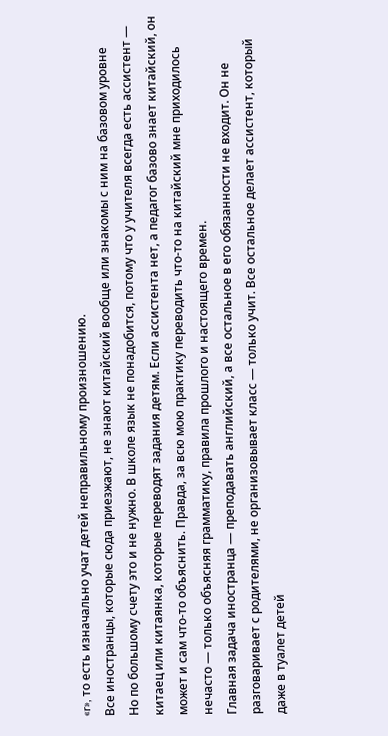«r», то есть изначально учат детей неправильному произношению.
Все иностранцы, которые сюда приезжают, не знают китайский вообще или знакомы с ним на базовом уровне
Но по большому счету это и не нужно. В школе язык не понадобится, потому что у учителя всегда есть ассистент — китаец или китаянка, которые переводят задания детям. Если ассистента нет, а педагог базово знает китайский, он может и сам что-то объяснить. Правда, за всю мою практику переводить что-то на китайский мне приходилось нечасто — только объясняя грамматику, правила прошлого и настоящего времен.
Главная задача иностранца — преподавать английский, а все остальное в его обязанности не входит. Он не разговаривает с родителями, не организовывает класс — только учит. Все остальное делает ассистент, который даже в туалет детей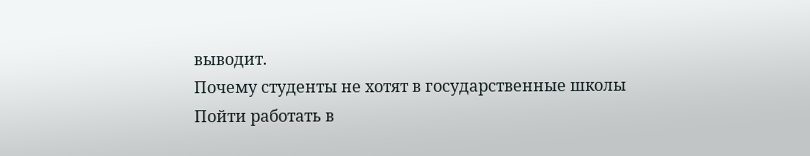выводит.
Почему студенты не хотят в государственные школы
Пойти работать в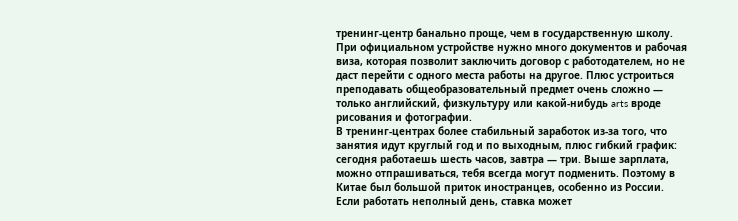тренинг-центр банально проще, чем в государственную школу. При официальном устройстве нужно много документов и рабочая виза, которая позволит заключить договор с работодателем, но не даст перейти с одного места работы на другое. Плюс устроиться преподавать общеобразовательный предмет очень сложно — только английский, физкультуру или какой-нибудь arts вроде рисования и фотографии.
В тренинг-центрах более стабильный заработок из-за того, что занятия идут круглый год и по выходным, плюс гибкий график: сегодня работаешь шесть часов, завтра — три. Выше зарплата, можно отпрашиваться, тебя всегда могут подменить. Поэтому в Китае был большой приток иностранцев, особенно из России.
Если работать неполный день, ставка может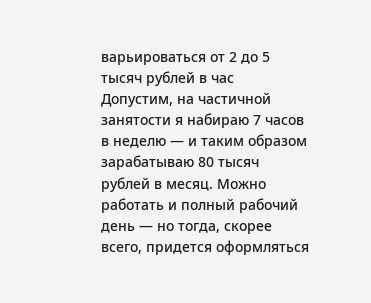варьироваться от 2 до 5 тысяч рублей в час
Допустим, на частичной занятости я набираю 7 часов в неделю — и таким образом зарабатываю 80 тысяч рублей в месяц. Можно работать и полный рабочий день — но тогда, скорее всего, придется оформляться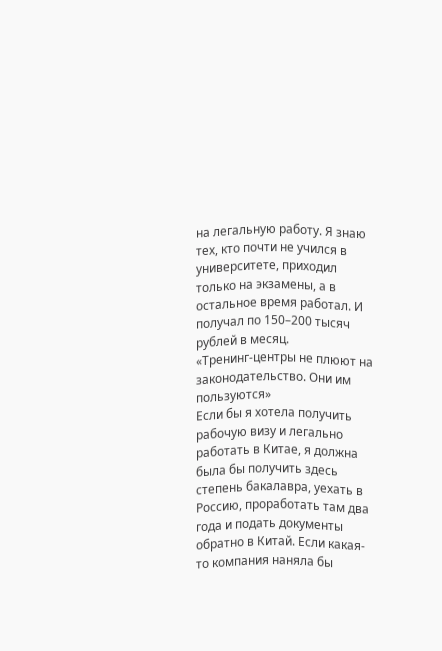на легальную работу. Я знаю тех, кто почти не учился в университете, приходил только на экзамены, а в остальное время работал. И получал по 150–200 тысяч рублей в месяц.
«Тренинг-центры не плюют на законодательство. Они им пользуются»
Если бы я хотела получить рабочую визу и легально работать в Китае, я должна была бы получить здесь степень бакалавра, уехать в Россию, проработать там два года и подать документы обратно в Китай. Если какая-то компания наняла бы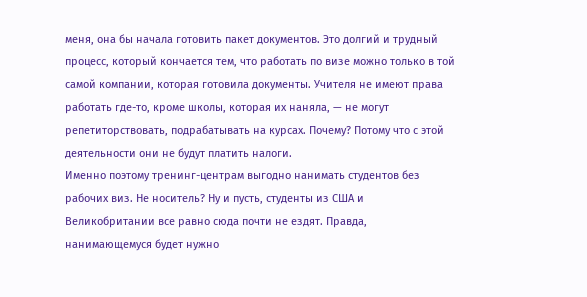меня, она бы начала готовить пакет документов. Это долгий и трудный процесс, который кончается тем, что работать по визе можно только в той самой компании, которая готовила документы. Учителя не имеют права работать где-то, кроме школы, которая их наняла, — не могут репетиторствовать, подрабатывать на курсах. Почему? Потому что с этой деятельности они не будут платить налоги.
Именно поэтому тренинг-центрам выгодно нанимать студентов без рабочих виз. Не носитель? Ну и пусть, студенты из США и Великобритании все равно сюда почти не ездят. Правда, нанимающемуся будет нужно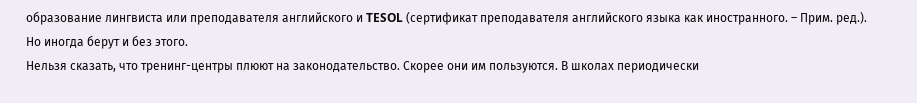образование лингвиста или преподавателя английского и TESOL (сертификат преподавателя английского языка как иностранного. – Прим. ред.). Но иногда берут и без этого.
Нельзя сказать, что тренинг-центры плюют на законодательство. Скорее они им пользуются. В школах периодически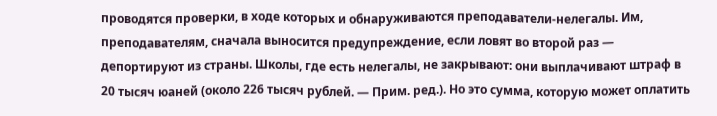проводятся проверки, в ходе которых и обнаруживаются преподаватели-нелегалы. Им, преподавателям, сначала выносится предупреждение, если ловят во второй раз — депортируют из страны. Школы, где есть нелегалы, не закрывают: они выплачивают штраф в 20 тысяч юаней (около 226 тысяч рублей. — Прим. ред.). Но это сумма, которую может оплатить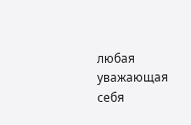любая уважающая себя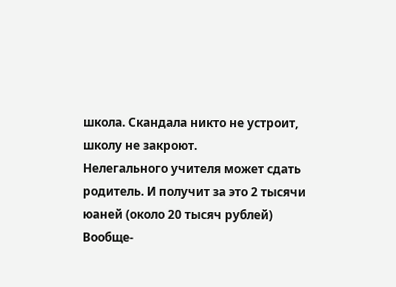школа. Скандала никто не устроит, школу не закроют.
Нелегального учителя может сдать родитель. И получит за это 2 тысячи юаней (около 20 тысяч рублей)
Вообще-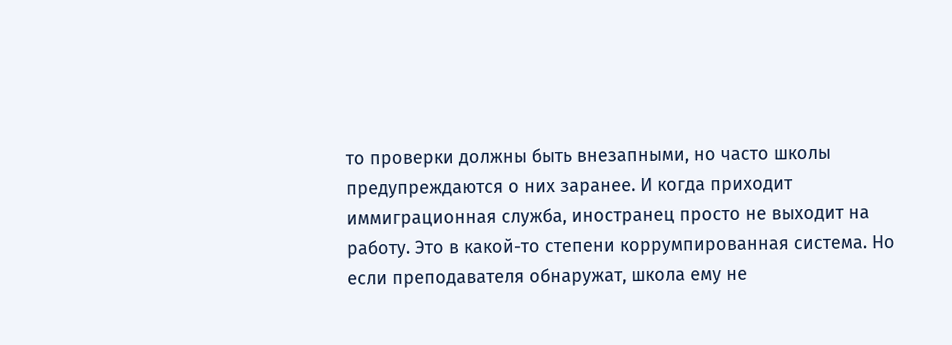то проверки должны быть внезапными, но часто школы предупреждаются о них заранее. И когда приходит иммиграционная служба, иностранец просто не выходит на работу. Это в какой-то степени коррумпированная система. Но если преподавателя обнаружат, школа ему не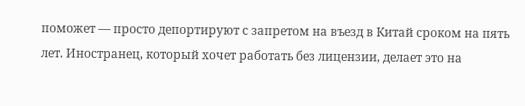поможет — просто депортируют с запретом на въезд в Китай сроком на пять лет. Иностранец, который хочет работать без лицензии, делает это на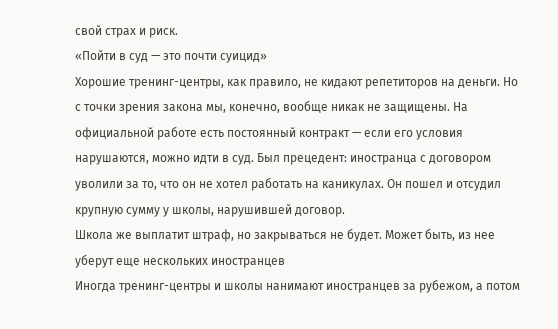свой страх и риск.
«Пойти в суд — это почти суицид»
Хорошие тренинг-центры, как правило, не кидают репетиторов на деньги. Но с точки зрения закона мы, конечно, вообще никак не защищены. На официальной работе есть постоянный контракт — если его условия нарушаются, можно идти в суд. Был прецедент: иностранца с договором уволили за то, что он не хотел работать на каникулах. Он пошел и отсудил крупную сумму у школы, нарушившей договор.
Школа же выплатит штраф, но закрываться не будет. Может быть, из нее уберут еще нескольких иностранцев
Иногда тренинг-центры и школы нанимают иностранцев за рубежом, а потом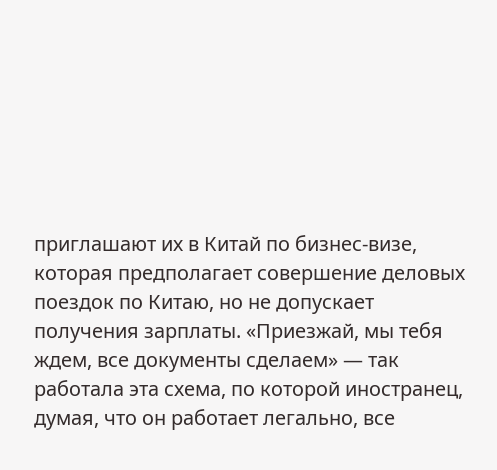приглашают их в Китай по бизнес-визе, которая предполагает совершение деловых поездок по Китаю, но не допускает получения зарплаты. «Приезжай, мы тебя ждем, все документы сделаем» — так работала эта схема, по которой иностранец, думая, что он работает легально, все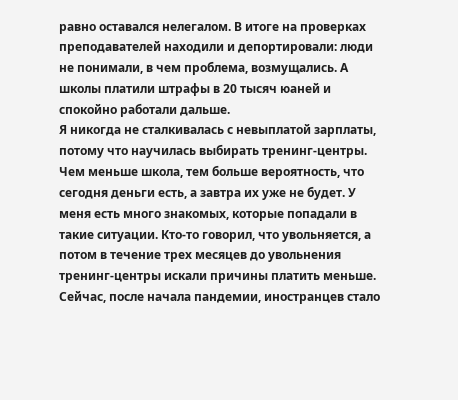равно оставался нелегалом. В итоге на проверках преподавателей находили и депортировали: люди не понимали, в чем проблема, возмущались. А школы платили штрафы в 20 тысяч юаней и спокойно работали дальше.
Я никогда не сталкивалась с невыплатой зарплаты, потому что научилась выбирать тренинг-центры. Чем меньше школа, тем больше вероятность, что сегодня деньги есть, а завтра их уже не будет. У меня есть много знакомых, которые попадали в такие ситуации. Кто-то говорил, что увольняется, а потом в течение трех месяцев до увольнения тренинг-центры искали причины платить меньше. Сейчас, после начала пандемии, иностранцев стало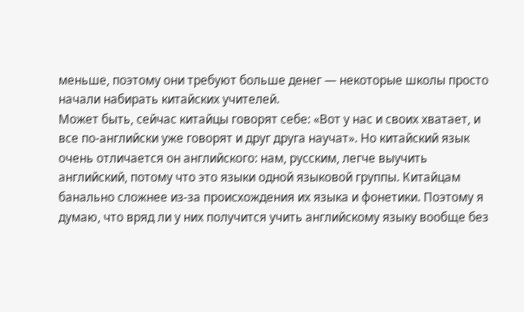меньше, поэтому они требуют больше денег — некоторые школы просто начали набирать китайских учителей.
Может быть, сейчас китайцы говорят себе: «Вот у нас и своих хватает, и все по-английски уже говорят и друг друга научат». Но китайский язык очень отличается он английского: нам, русским, легче выучить английский, потому что это языки одной языковой группы. Китайцам банально сложнее из-за происхождения их языка и фонетики. Поэтому я думаю, что вряд ли у них получится учить английскому языку вообще без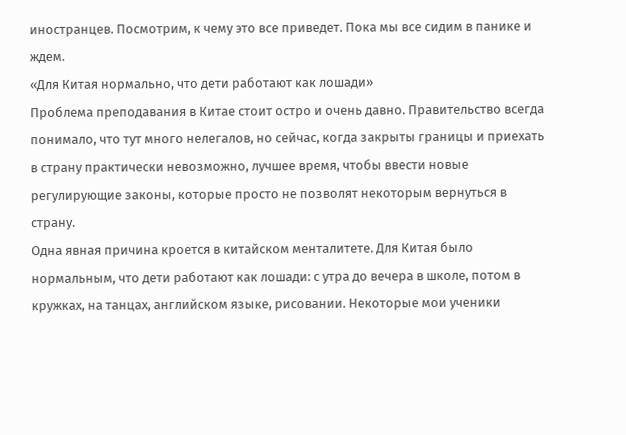иностранцев. Посмотрим, к чему это все приведет. Пока мы все сидим в панике и ждем.
«Для Китая нормально, что дети работают как лошади»
Проблема преподавания в Китае стоит остро и очень давно. Правительство всегда понимало, что тут много нелегалов, но сейчас, когда закрыты границы и приехать в страну практически невозможно, лучшее время, чтобы ввести новые регулирующие законы, которые просто не позволят некоторым вернуться в страну.
Одна явная причина кроется в китайском менталитете. Для Китая было нормальным, что дети работают как лошади: с утра до вечера в школе, потом в кружках, на танцах, английском языке, рисовании. Некоторые мои ученики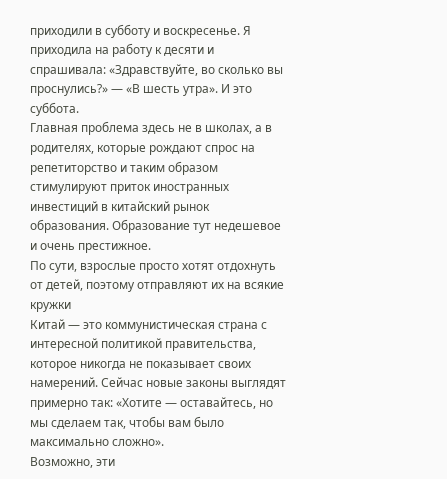приходили в субботу и воскресенье. Я приходила на работу к десяти и спрашивала: «Здравствуйте, во сколько вы проснулись?» — «В шесть утра». И это суббота.
Главная проблема здесь не в школах, а в родителях, которые рождают спрос на репетиторство и таким образом стимулируют приток иностранных инвестиций в китайский рынок образования. Образование тут недешевое и очень престижное.
По сути, взрослые просто хотят отдохнуть от детей, поэтому отправляют их на всякие кружки
Китай — это коммунистическая страна с интересной политикой правительства, которое никогда не показывает своих намерений. Сейчас новые законы выглядят примерно так: «Хотите — оставайтесь, но мы сделаем так, чтобы вам было максимально сложно».
Возможно, эти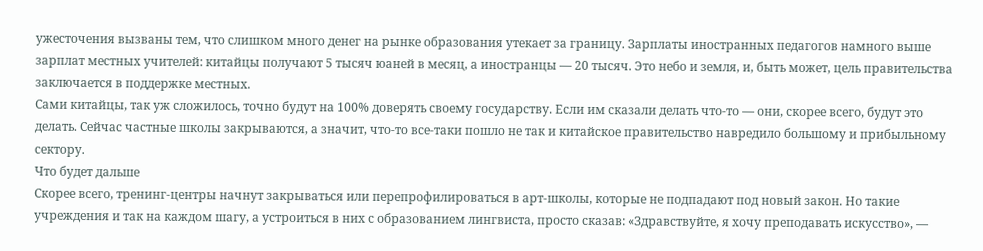ужесточения вызваны тем, что слишком много денег на рынке образования утекает за границу. Зарплаты иностранных педагогов намного выше зарплат местных учителей: китайцы получают 5 тысяч юаней в месяц, а иностранцы — 20 тысяч. Это небо и земля, и, быть может, цель правительства заключается в поддержке местных.
Сами китайцы, так уж сложилось, точно будут на 100% доверять своему государству. Если им сказали делать что-то — они, скорее всего, будут это делать. Сейчас частные школы закрываются, а значит, что-то все-таки пошло не так и китайское правительство навредило большому и прибыльному сектору.
Что будет дальше
Скорее всего, тренинг-центры начнут закрываться или перепрофилироваться в арт-школы, которые не подпадают под новый закон. Но такие учреждения и так на каждом шагу, а устроиться в них с образованием лингвиста, просто сказав: «Здравствуйте, я хочу преподавать искусство», —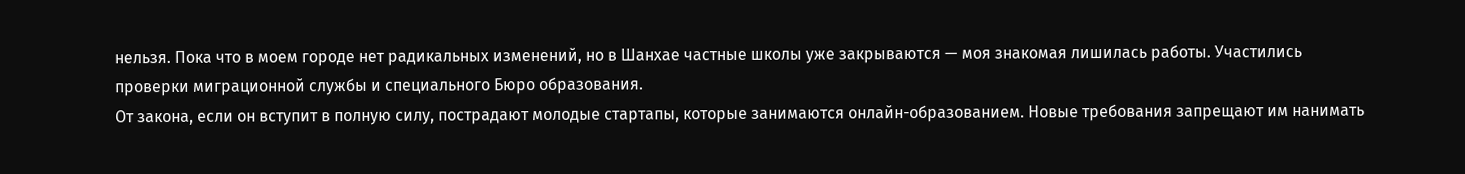нельзя. Пока что в моем городе нет радикальных изменений, но в Шанхае частные школы уже закрываются — моя знакомая лишилась работы. Участились проверки миграционной службы и специального Бюро образования.
От закона, если он вступит в полную силу, пострадают молодые стартапы, которые занимаются онлайн-образованием. Новые требования запрещают им нанимать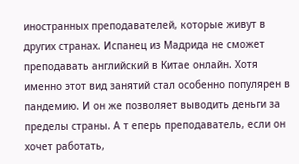иностранных преподавателей, которые живут в других странах. Испанец из Мадрида не сможет преподавать английский в Китае онлайн. Хотя именно этот вид занятий стал особенно популярен в пандемию. И он же позволяет выводить деньги за пределы страны. А т еперь преподаватель, если он хочет работать,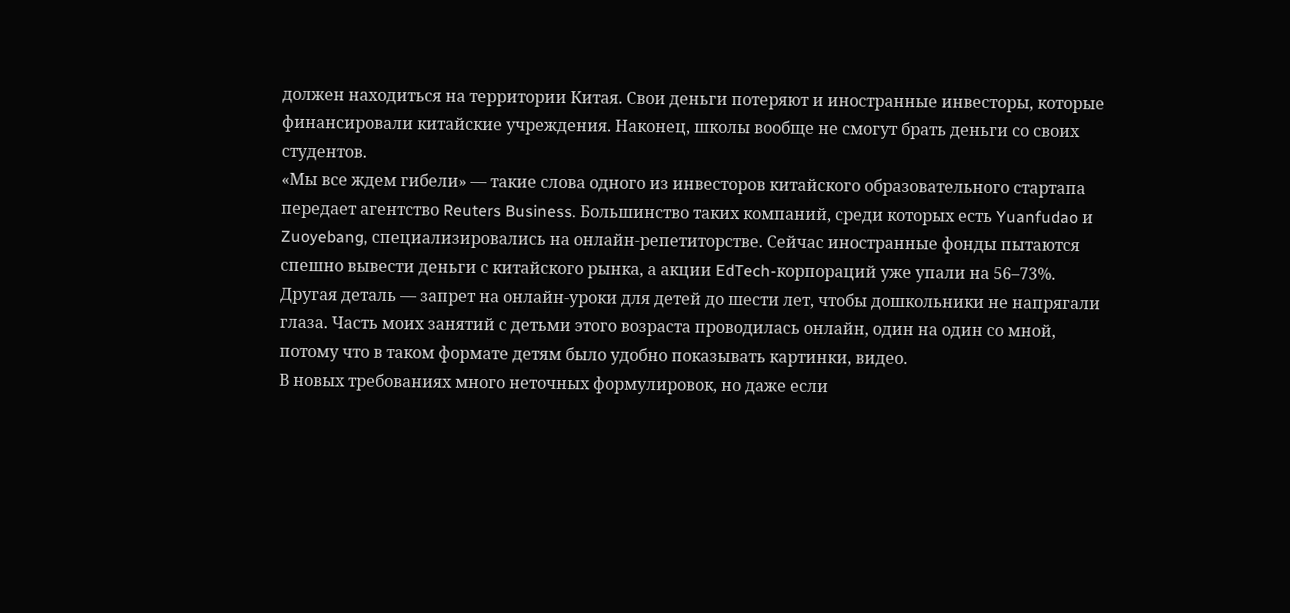должен находиться на территории Китая. Свои деньги потеряют и иностранные инвесторы, которые финансировали китайские учреждения. Наконец, школы вообще не смогут брать деньги со своих студентов.
«Мы все ждем гибели» — такие слова одного из инвесторов китайского образовательного стартапа передает агентство Reuters Business. Большинство таких компаний, среди которых есть Yuanfudao и Zuoyebang, специализировались на онлайн-репетиторстве. Сейчас иностранные фонды пытаются спешно вывести деньги с китайского рынка, а акции EdTech-корпораций уже упали на 56–73%.
Другая деталь — запрет на онлайн-уроки для детей до шести лет, чтобы дошкольники не напрягали глаза. Часть моих занятий с детьми этого возраста проводилась онлайн, один на один со мной, потому что в таком формате детям было удобно показывать картинки, видео.
В новых требованиях много неточных формулировок, но даже если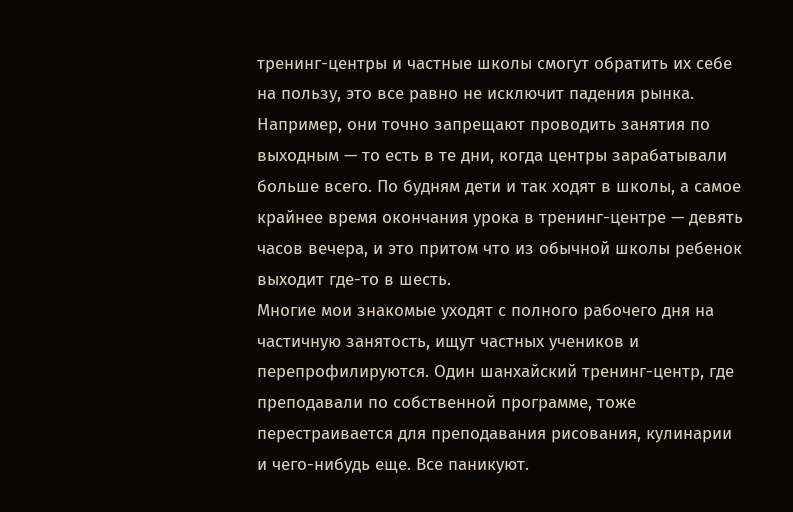тренинг-центры и частные школы смогут обратить их себе на пользу, это все равно не исключит падения рынка. Например, они точно запрещают проводить занятия по выходным — то есть в те дни, когда центры зарабатывали больше всего. По будням дети и так ходят в школы, а самое крайнее время окончания урока в тренинг-центре — девять часов вечера, и это притом что из обычной школы ребенок выходит где-то в шесть.
Многие мои знакомые уходят с полного рабочего дня на частичную занятость, ищут частных учеников и перепрофилируются. Один шанхайский тренинг-центр, где преподавали по собственной программе, тоже перестраивается для преподавания рисования, кулинарии и чего-нибудь еще. Все паникуют.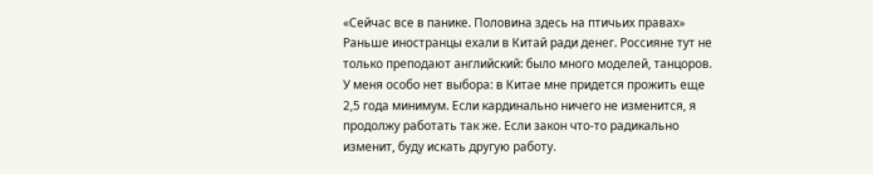«Сейчас все в панике. Половина здесь на птичьих правах»
Раньше иностранцы ехали в Китай ради денег. Россияне тут не только преподают английский: было много моделей, танцоров. У меня особо нет выбора: в Китае мне придется прожить еще 2,5 года минимум. Если кардинально ничего не изменится, я продолжу работать так же. Если закон что-то радикально изменит, буду искать другую работу.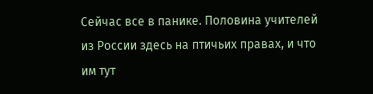Сейчас все в панике. Половина учителей из России здесь на птичьих правах, и что им тут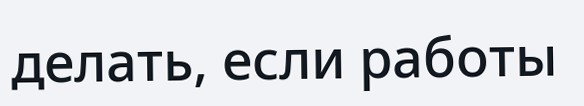делать, если работы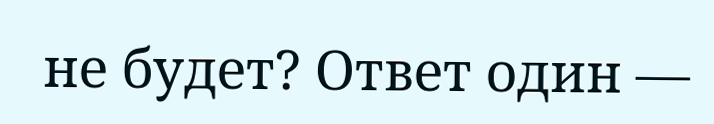не будет? Ответ один —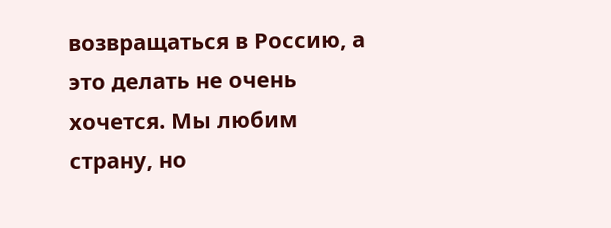возвращаться в Россию, а это делать не очень хочется. Мы любим страну, но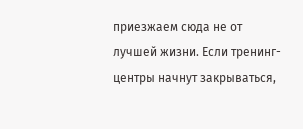приезжаем сюда не от лучшей жизни. Если тренинг-центры начнут закрываться,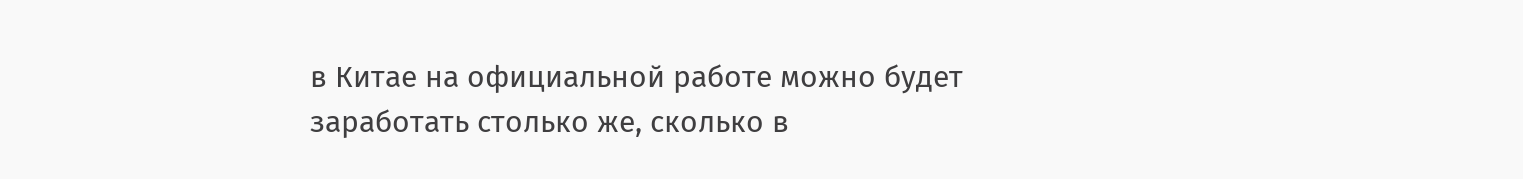в Китае на официальной работе можно будет заработать столько же, сколько в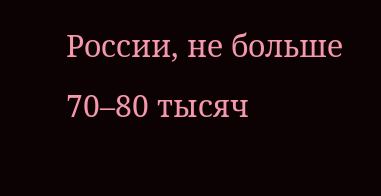России, не больше 70–80 тысяч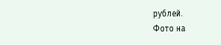рублей.
Фото на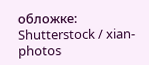обложке: Shutterstock / xian-photos